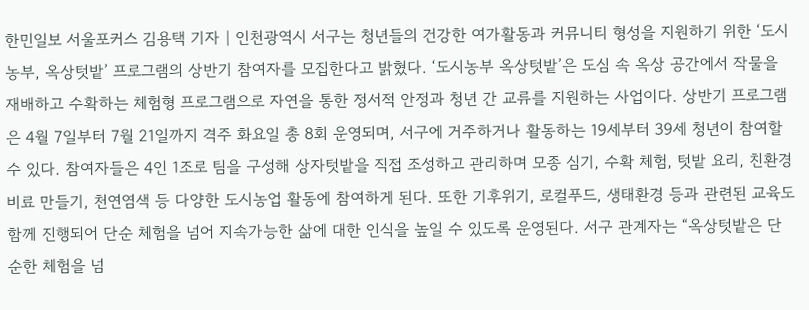한민일보 서울포커스 김용택 기자 | 인천광역시 서구는 청년들의 건강한 여가활동과 커뮤니티 형성을 지원하기 위한 ‘도시농부, 옥상텃밭’ 프로그램의 상반기 참여자를 모집한다고 밝혔다. ‘도시농부 옥상텃밭’은 도심 속 옥상 공간에서 작물을 재배하고 수확하는 체험형 프로그램으로 자연을 통한 정서적 안정과 청년 간 교류를 지원하는 사업이다. 상반기 프로그램은 4월 7일부터 7월 21일까지 격주 화요일 총 8회 운영되며, 서구에 거주하거나 활동하는 19세부터 39세 청년이 참여할 수 있다. 참여자들은 4인 1조로 팀을 구성해 상자텃밭을 직접 조성하고 관리하며 모종 심기, 수확 체험, 텃밭 요리, 친환경 비료 만들기, 천연염색 등 다양한 도시농업 활동에 참여하게 된다. 또한 기후위기, 로컬푸드, 생태환경 등과 관련된 교육도 함께 진행되어 단순 체험을 넘어 지속가능한 삶에 대한 인식을 높일 수 있도록 운영된다. 서구 관계자는 “옥상텃밭은 단순한 체험을 넘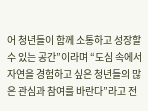어 청년들이 함께 소통하고 성장할 수 있는 공간”이라며 “도심 속에서 자연을 경험하고 싶은 청년들의 많은 관심과 참여를 바란다”라고 전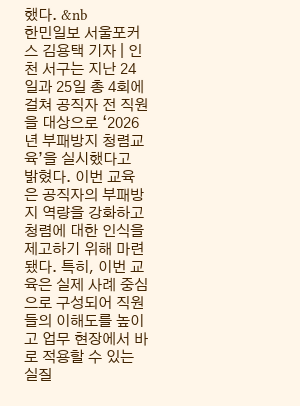했다. &nb
한민일보 서울포커스 김용택 기자 | 인천 서구는 지난 24일과 25일 총 4회에 걸쳐 공직자 전 직원을 대상으로 ‘2026년 부패방지 청렴교육’을 실시했다고 밝혔다. 이번 교육은 공직자의 부패방지 역량을 강화하고 청렴에 대한 인식을 제고하기 위해 마련됐다. 특히, 이번 교육은 실제 사례 중심으로 구성되어 직원들의 이해도를 높이고 업무 현장에서 바로 적용할 수 있는 실질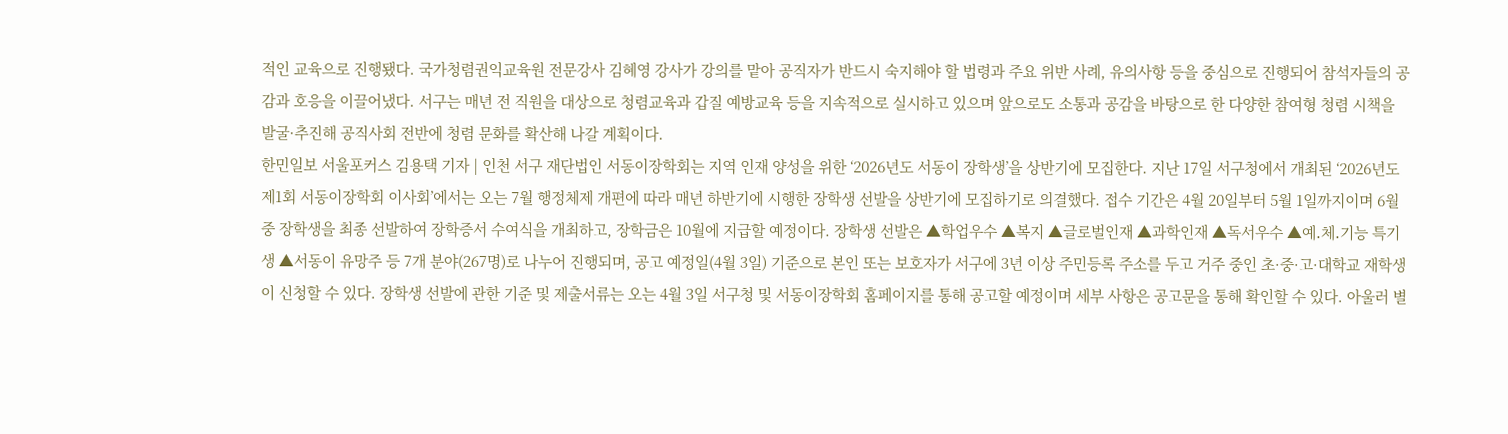적인 교육으로 진행됐다. 국가청렴권익교육원 전문강사 김혜영 강사가 강의를 맡아 공직자가 반드시 숙지해야 할 법령과 주요 위반 사례, 유의사항 등을 중심으로 진행되어 참석자들의 공감과 호응을 이끌어냈다. 서구는 매년 전 직원을 대상으로 청렴교육과 갑질 예방교육 등을 지속적으로 실시하고 있으며 앞으로도 소통과 공감을 바탕으로 한 다양한 참여형 청렴 시책을 발굴·추진해 공직사회 전반에 청렴 문화를 확산해 나갈 계획이다.
한민일보 서울포커스 김용택 기자 | 인천 서구 재단법인 서동이장학회는 지역 인재 양성을 위한 ‘2026년도 서동이 장학생’을 상반기에 모집한다. 지난 17일 서구청에서 개최된 ‘2026년도 제1회 서동이장학회 이사회’에서는 오는 7월 행정체제 개편에 따라 매년 하반기에 시행한 장학생 선발을 상반기에 모집하기로 의결했다. 접수 기간은 4월 20일부터 5월 1일까지이며 6월 중 장학생을 최종 선발하여 장학증서 수여식을 개최하고, 장학금은 10월에 지급할 예정이다. 장학생 선발은 ▲학업우수 ▲복지 ▲글로벌인재 ▲과학인재 ▲독서우수 ▲예․체․기능 특기생 ▲서동이 유망주 등 7개 분야(267명)로 나누어 진행되며, 공고 예정일(4월 3일) 기준으로 본인 또는 보호자가 서구에 3년 이상 주민등록 주소를 두고 거주 중인 초·중·고·대학교 재학생이 신청할 수 있다. 장학생 선발에 관한 기준 및 제출서류는 오는 4월 3일 서구청 및 서동이장학회 홈페이지를 통해 공고할 예정이며 세부 사항은 공고문을 통해 확인할 수 있다. 아울러 별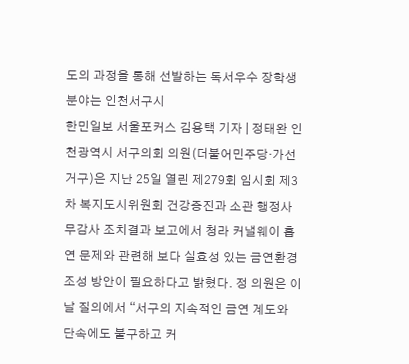도의 과정을 통해 선발하는 독서우수 장학생 분야는 인천서구시
한민일보 서울포커스 김용택 기자 | 정태완 인천광역시 서구의회 의원(더불어민주당·가선거구)은 지난 25일 열린 제279회 임시회 제3차 복지도시위원회 건강증진과 소관 행정사무감사 조치결과 보고에서 청라 커낼웨이 흡연 문제와 관련해 보다 실효성 있는 금연환경 조성 방안이 필요하다고 밝혔다. 정 의원은 이날 질의에서 “서구의 지속적인 금연 계도와 단속에도 불구하고 커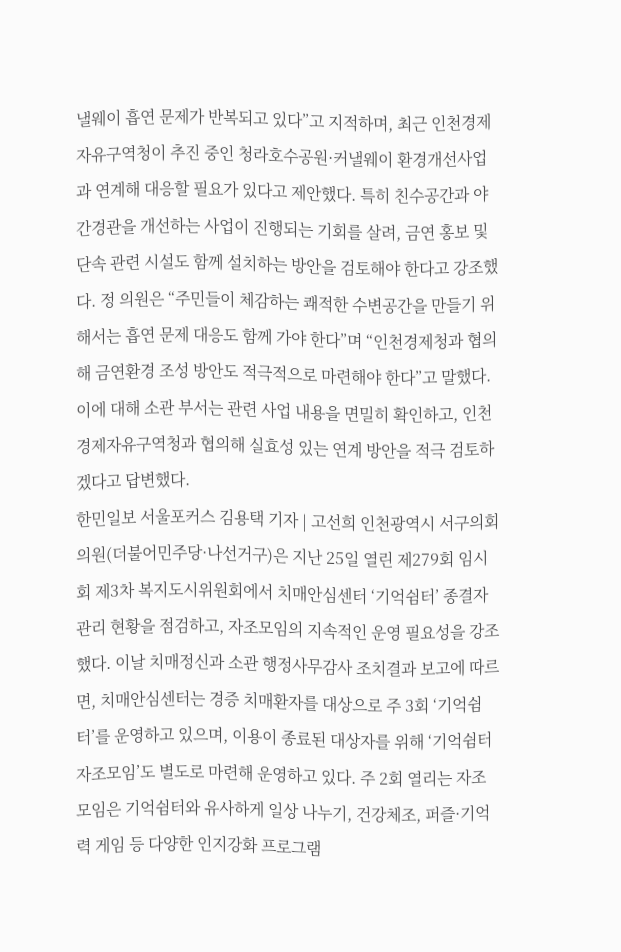낼웨이 흡연 문제가 반복되고 있다”고 지적하며, 최근 인천경제자유구역청이 추진 중인 청라호수공원·커낼웨이 환경개선사업과 연계해 대응할 필요가 있다고 제안했다. 특히 친수공간과 야간경관을 개선하는 사업이 진행되는 기회를 살려, 금연 홍보 및 단속 관련 시설도 함께 설치하는 방안을 검토해야 한다고 강조했다. 정 의원은 “주민들이 체감하는 쾌적한 수변공간을 만들기 위해서는 흡연 문제 대응도 함께 가야 한다”며 “인천경제청과 협의해 금연환경 조성 방안도 적극적으로 마련해야 한다”고 말했다. 이에 대해 소관 부서는 관련 사업 내용을 면밀히 확인하고, 인천경제자유구역청과 협의해 실효성 있는 연계 방안을 적극 검토하겠다고 답변했다.
한민일보 서울포커스 김용택 기자 | 고선희 인천광역시 서구의회 의원(더불어민주당·나선거구)은 지난 25일 열린 제279회 임시회 제3차 복지도시위원회에서 치매안심센터 ‘기억쉼터’ 종결자 관리 현황을 점검하고, 자조모임의 지속적인 운영 필요성을 강조했다. 이날 치매정신과 소관 행정사무감사 조치결과 보고에 따르면, 치매안심센터는 경증 치매환자를 대상으로 주 3회 ‘기억쉼터’를 운영하고 있으며, 이용이 종료된 대상자를 위해 ‘기억쉼터 자조모임’도 별도로 마련해 운영하고 있다. 주 2회 열리는 자조모임은 기억쉼터와 유사하게 일상 나누기, 건강체조, 퍼즐·기억력 게임 등 다양한 인지강화 프로그램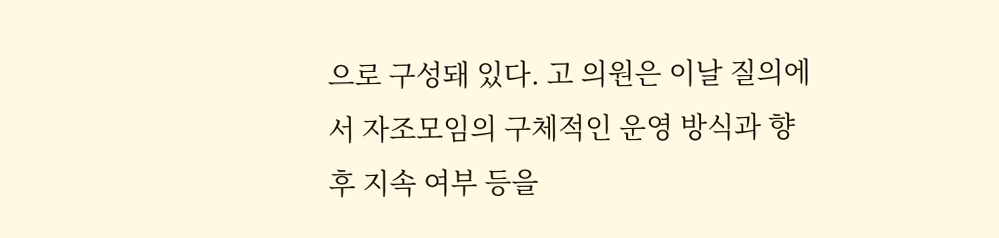으로 구성돼 있다. 고 의원은 이날 질의에서 자조모임의 구체적인 운영 방식과 향후 지속 여부 등을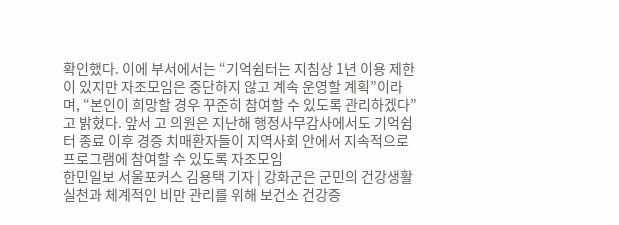확인했다. 이에 부서에서는 “기억쉼터는 지침상 1년 이용 제한이 있지만 자조모임은 중단하지 않고 계속 운영할 계획”이라며, “본인이 희망할 경우 꾸준히 참여할 수 있도록 관리하겠다”고 밝혔다. 앞서 고 의원은 지난해 행정사무감사에서도 기억쉼터 종료 이후 경증 치매환자들이 지역사회 안에서 지속적으로 프로그램에 참여할 수 있도록 자조모임
한민일보 서울포커스 김용택 기자 | 강화군은 군민의 건강생활 실천과 체계적인 비만 관리를 위해 보건소 건강증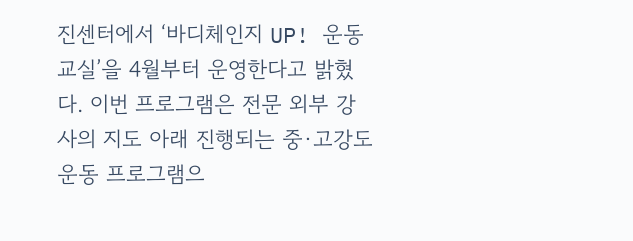진센터에서 ‘바디체인지 UP! 운동교실’을 4월부터 운영한다고 밝혔다. 이번 프로그램은 전문 외부 강사의 지도 아래 진행되는 중·고강도 운동 프로그램으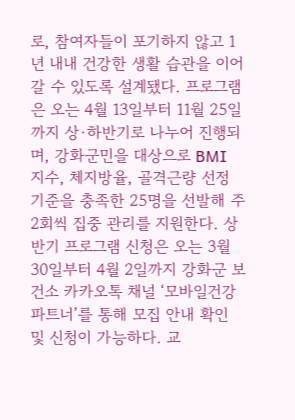로, 참여자들이 포기하지 않고 1년 내내 건강한 생활 습관을 이어갈 수 있도록 설계됐다. 프로그램은 오는 4월 13일부터 11월 25일까지 상·하반기로 나누어 진행되며, 강화군민을 대상으로 BMI 지수, 체지방율, 골격근량 선정 기준을 충족한 25명을 선발해 주 2회씩 집중 관리를 지원한다. 상반기 프로그램 신청은 오는 3월 30일부터 4월 2일까지 강화군 보건소 카카오톡 채널 ‘모바일건강파트너’를 통해 모집 안내 확인 및 신청이 가능하다. 교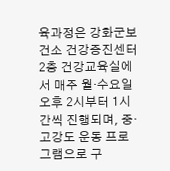육과정은 강화군보건소 건강증진센터 2층 건강교육실에서 매주 월·수요일 오후 2시부터 1시간씩 진행되며, 중·고강도 운동 프로그램으로 구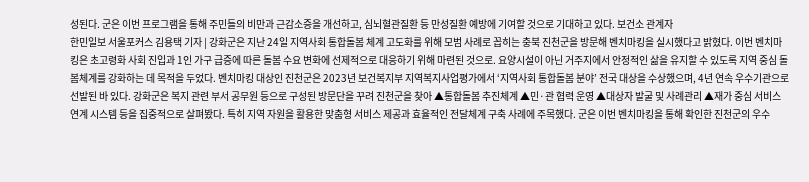성된다. 군은 이번 프로그램을 통해 주민들의 비만과 근감소증을 개선하고, 심뇌혈관질환 등 만성질환 예방에 기여할 것으로 기대하고 있다. 보건소 관계자
한민일보 서울포커스 김용택 기자 | 강화군은 지난 24일 지역사회 통합돌봄 체계 고도화를 위해 모범 사례로 꼽히는 충북 진천군을 방문해 벤치마킹을 실시했다고 밝혔다. 이번 벤치마킹은 초고령화 사회 진입과 1인 가구 급증에 따른 돌봄 수요 변화에 선제적으로 대응하기 위해 마련된 것으로. 요양시설이 아닌 거주지에서 안정적인 삶을 유지할 수 있도록 지역 중심 돌봄체계를 강화하는 데 목적을 두었다. 벤치마킹 대상인 진천군은 2023년 보건복지부 지역복지사업평가에서 ‘지역사회 통합돌봄 분야’ 전국 대상을 수상했으며, 4년 연속 우수기관으로 선발된 바 있다. 강화군은 복지 관련 부서 공무원 등으로 구성된 방문단을 꾸려 진천군을 찾아 ▲통합돌봄 추진체계 ▲민·관 협력 운영 ▲대상자 발굴 및 사례관리 ▲재가 중심 서비스 연계 시스템 등을 집중적으로 살펴봤다. 특히 지역 자원을 활용한 맞춤형 서비스 제공과 효율적인 전달체계 구축 사례에 주목했다. 군은 이번 벤치마킹을 통해 확인한 진천군의 우수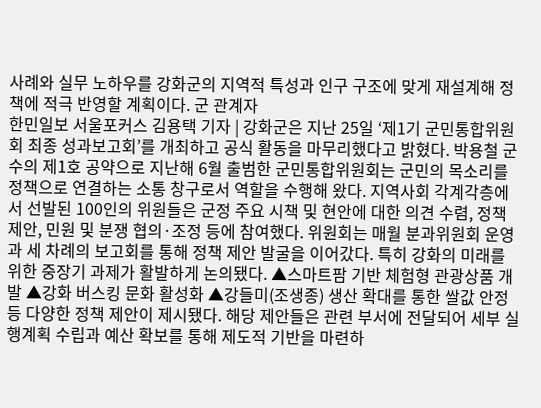사례와 실무 노하우를 강화군의 지역적 특성과 인구 구조에 맞게 재설계해 정책에 적극 반영할 계획이다. 군 관계자
한민일보 서울포커스 김용택 기자 | 강화군은 지난 25일 ‘제1기 군민통합위원회 최종 성과보고회’를 개최하고 공식 활동을 마무리했다고 밝혔다. 박용철 군수의 제1호 공약으로 지난해 6월 출범한 군민통합위원회는 군민의 목소리를 정책으로 연결하는 소통 창구로서 역할을 수행해 왔다. 지역사회 각계각층에서 선발된 100인의 위원들은 군정 주요 시책 및 현안에 대한 의견 수렴, 정책 제안, 민원 및 분쟁 협의·조정 등에 참여했다. 위원회는 매월 분과위원회 운영과 세 차례의 보고회를 통해 정책 제안 발굴을 이어갔다. 특히 강화의 미래를 위한 중장기 과제가 활발하게 논의됐다. ▲스마트팜 기반 체험형 관광상품 개발 ▲강화 버스킹 문화 활성화 ▲강들미(조생종) 생산 확대를 통한 쌀값 안정 등 다양한 정책 제안이 제시됐다. 해당 제안들은 관련 부서에 전달되어 세부 실행계획 수립과 예산 확보를 통해 제도적 기반을 마련하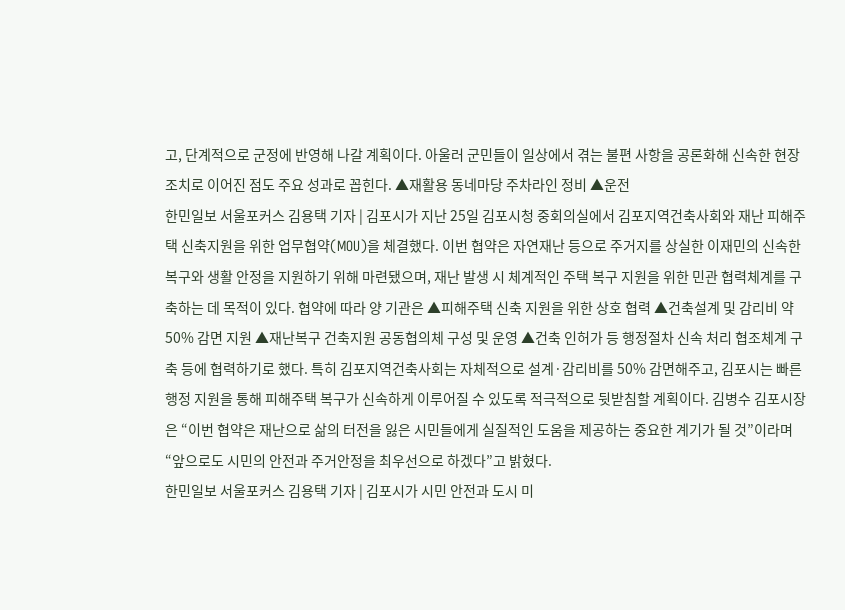고, 단계적으로 군정에 반영해 나갈 계획이다. 아울러 군민들이 일상에서 겪는 불편 사항을 공론화해 신속한 현장 조치로 이어진 점도 주요 성과로 꼽힌다. ▲재활용 동네마당 주차라인 정비 ▲운전
한민일보 서울포커스 김용택 기자 | 김포시가 지난 25일 김포시청 중회의실에서 김포지역건축사회와 재난 피해주택 신축지원을 위한 업무협약(MOU)을 체결했다. 이번 협약은 자연재난 등으로 주거지를 상실한 이재민의 신속한 복구와 생활 안정을 지원하기 위해 마련됐으며, 재난 발생 시 체계적인 주택 복구 지원을 위한 민관 협력체계를 구축하는 데 목적이 있다. 협약에 따라 양 기관은 ▲피해주택 신축 지원을 위한 상호 협력 ▲건축설계 및 감리비 약 50% 감면 지원 ▲재난복구 건축지원 공동협의체 구성 및 운영 ▲건축 인허가 등 행정절차 신속 처리 협조체계 구축 등에 협력하기로 했다. 특히 김포지역건축사회는 자체적으로 설계·감리비를 50% 감면해주고, 김포시는 빠른 행정 지원을 통해 피해주택 복구가 신속하게 이루어질 수 있도록 적극적으로 뒷받침할 계획이다. 김병수 김포시장은 “이번 협약은 재난으로 삶의 터전을 잃은 시민들에게 실질적인 도움을 제공하는 중요한 계기가 될 것”이라며 “앞으로도 시민의 안전과 주거안정을 최우선으로 하겠다”고 밝혔다.
한민일보 서울포커스 김용택 기자 | 김포시가 시민 안전과 도시 미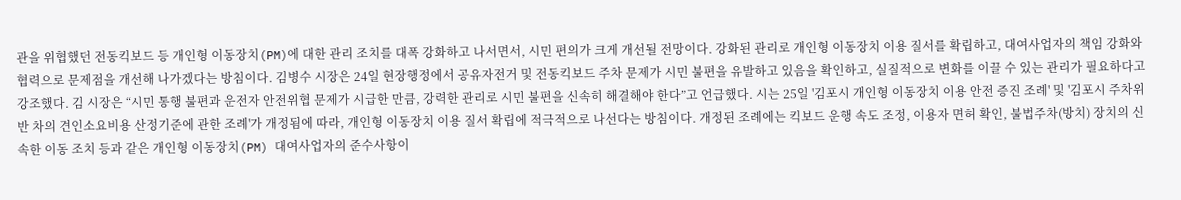관을 위협했던 전동킥보드 등 개인형 이동장치(PM)에 대한 관리 조치를 대폭 강화하고 나서면서, 시민 편의가 크게 개선될 전망이다. 강화된 관리로 개인형 이동장치 이용 질서를 확립하고, 대여사업자의 책임 강화와 협력으로 문제점을 개선해 나가겠다는 방침이다. 김병수 시장은 24일 현장행정에서 공유자전거 및 전동킥보드 주차 문제가 시민 불편을 유발하고 있음을 확인하고, 실질적으로 변화를 이끌 수 있는 관리가 필요하다고 강조했다. 김 시장은 “시민 통행 불편과 운전자 안전위협 문제가 시급한 만큼, 강력한 관리로 시민 불편을 신속히 해결해야 한다”고 언급했다. 시는 25일 '김포시 개인형 이동장치 이용 안전 증진 조례' 및 '김포시 주차위반 차의 견인소요비용 산정기준에 관한 조례'가 개정됨에 따라, 개인형 이동장치 이용 질서 확립에 적극적으로 나선다는 방침이다. 개정된 조례에는 킥보드 운행 속도 조정, 이용자 면허 확인, 불법주차(방치) 장치의 신속한 이동 조치 등과 같은 개인형 이동장치(PM) 대여사업자의 준수사항이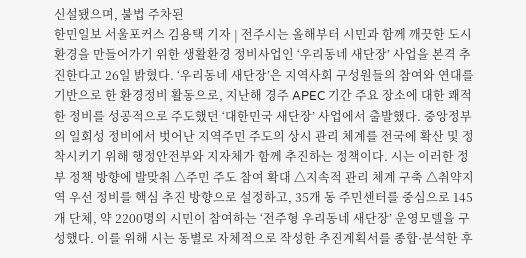신설됐으며, 불법 주차된
한민일보 서울포커스 김용택 기자 | 전주시는 올해부터 시민과 함께 깨끗한 도시환경을 만들어가기 위한 생활환경 정비사업인 ‘우리동네 새단장’ 사업을 본격 추진한다고 26일 밝혔다. ‘우리동네 새단장’은 지역사회 구성원들의 참여와 연대를 기반으로 한 환경정비 활동으로, 지난해 경주 APEC 기간 주요 장소에 대한 쾌적한 정비를 성공적으로 주도했던 ‘대한민국 새단장’ 사업에서 출발했다. 중앙정부의 일회성 정비에서 벗어난 지역주민 주도의 상시 관리 체계를 전국에 확산 및 정착시키기 위해 행정안전부와 지자체가 함께 추진하는 정책이다. 시는 이러한 정부 정책 방향에 발맞춰 △주민 주도 참여 확대 △지속적 관리 체계 구축 △취약지역 우선 정비를 핵심 추진 방향으로 설정하고, 35개 동 주민센터를 중심으로 145개 단체, 약 2200명의 시민이 참여하는 ‘전주형 우리동네 새단장’ 운영모델을 구성했다. 이를 위해 시는 동별로 자체적으로 작성한 추진계획서를 종합·분석한 후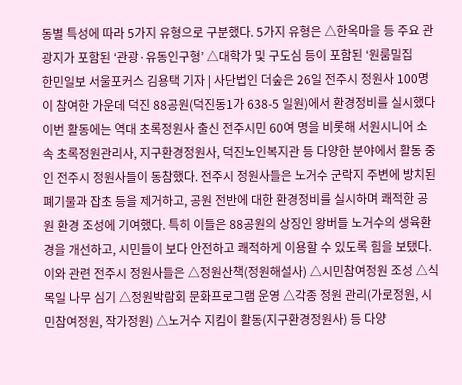동별 특성에 따라 5가지 유형으로 구분했다. 5가지 유형은 △한옥마을 등 주요 관광지가 포함된 ‘관광·유동인구형’ △대학가 및 구도심 등이 포함된 ‘원룸밀집
한민일보 서울포커스 김용택 기자 | 사단법인 더숲은 26일 전주시 정원사 100명이 참여한 가운데 덕진 88공원(덕진동1가 638-5 일원)에서 환경정비를 실시했다 이번 활동에는 역대 초록정원사 출신 전주시민 60여 명을 비롯해 서원시니어 소속 초록정원관리사, 지구환경정원사, 덕진노인복지관 등 다양한 분야에서 활동 중인 전주시 정원사들이 동참했다. 전주시 정원사들은 노거수 군락지 주변에 방치된 폐기물과 잡초 등을 제거하고, 공원 전반에 대한 환경정비를 실시하며 쾌적한 공원 환경 조성에 기여했다. 특히 이들은 88공원의 상징인 왕버들 노거수의 생육환경을 개선하고, 시민들이 보다 안전하고 쾌적하게 이용할 수 있도록 힘을 보탰다. 이와 관련 전주시 정원사들은 △정원산책(정원해설사) △시민참여정원 조성 △식목일 나무 심기 △정원박람회 문화프로그램 운영 △각종 정원 관리(가로정원, 시민참여정원, 작가정원) △노거수 지킴이 활동(지구환경정원사) 등 다양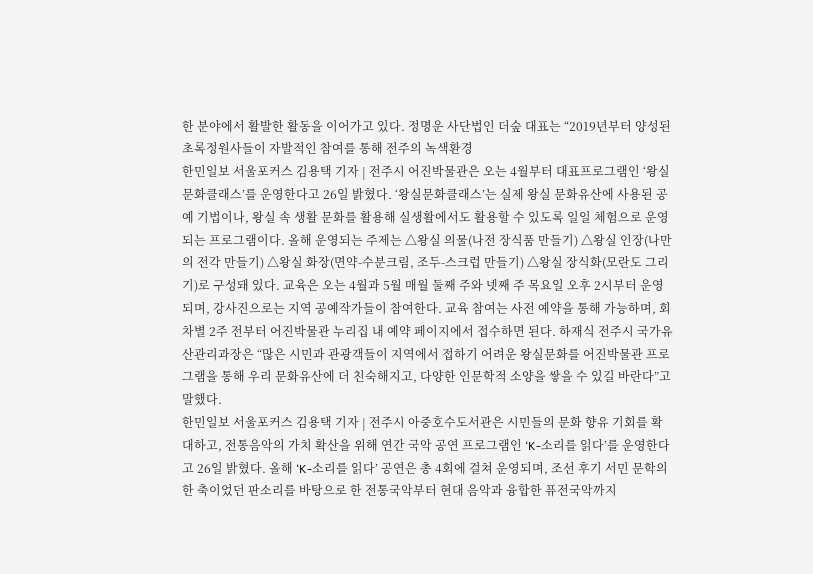한 분야에서 활발한 활동을 이어가고 있다. 정명운 사단법인 더숲 대표는 “2019년부터 양성된 초록정원사들이 자발적인 참여를 통해 전주의 녹색환경
한민일보 서울포커스 김용택 기자 | 전주시 어진박물관은 오는 4월부터 대표프로그램인 ‘왕실문화클래스’를 운영한다고 26일 밝혔다. ‘왕실문화클래스’는 실제 왕실 문화유산에 사용된 공예 기법이나, 왕실 속 생활 문화를 활용해 실생활에서도 활용할 수 있도록 일일 체험으로 운영되는 프로그램이다. 올해 운영되는 주제는 △왕실 의물(나전 장식품 만들기) △왕실 인장(나만의 전각 만들기) △왕실 화장(면약-수분크림, 조두-스크럽 만들기) △왕실 장식화(모란도 그리기)로 구성돼 있다. 교육은 오는 4월과 5월 매월 둘째 주와 넷째 주 목요일 오후 2시부터 운영되며, 강사진으로는 지역 공예작가들이 참여한다. 교육 참여는 사전 예약을 통해 가능하며, 회차별 2주 전부터 어진박물관 누리집 내 예약 페이지에서 접수하면 된다. 하재식 전주시 국가유산관리과장은 “많은 시민과 관광객들이 지역에서 접하기 어려운 왕실문화를 어진박물관 프로그램을 통해 우리 문화유산에 더 친숙해지고, 다양한 인문학적 소양을 쌓을 수 있길 바란다”고 말했다.
한민일보 서울포커스 김용택 기자 | 전주시 아중호수도서관은 시민들의 문화 향유 기회를 확대하고, 전통음악의 가치 확산을 위해 연간 국악 공연 프로그램인 ‘K-소리를 읽다’를 운영한다고 26일 밝혔다. 올해 ‘K-소리를 읽다’ 공연은 총 4회에 걸쳐 운영되며, 조선 후기 서민 문학의 한 축이었던 판소리를 바탕으로 한 전통국악부터 현대 음악과 융합한 퓨전국악까지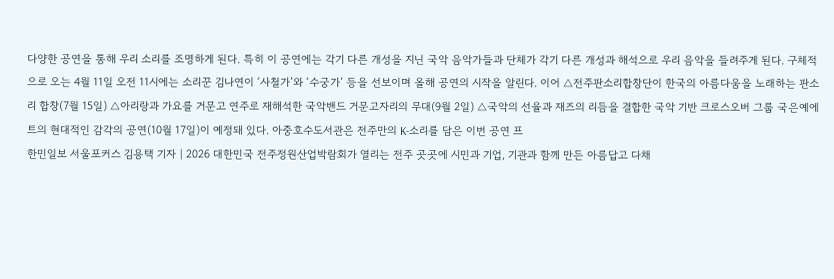다양한 공연을 통해 우리 소리를 조명하게 된다. 특히 이 공연에는 각기 다른 개성을 지닌 국악 음악가들과 단체가 각기 다른 개성과 해석으로 우리 음악을 들려주게 된다. 구체적으로 오는 4월 11일 오전 11시에는 소리꾼 김나연이 ‘사철가’와 ‘수궁가’ 등을 선보이며 올해 공연의 시작을 알린다. 이어 △전주판소리합창단이 한국의 아름다움을 노래하는 판소리 합창(7월 15일) △아리랑과 가요를 거문고 연주로 재해석한 국악밴드 거문고자리의 무대(9월 2일) △국악의 선율과 재즈의 리듬을 결합한 국악 기반 크로스오버 그룹 국은예에트의 현대적인 감각의 공연(10월 17일)이 예정돼 있다. 아중호수도서관은 전주만의 K-소리를 담은 이번 공연 프
한민일보 서울포커스 김용택 기자 | 2026 대한민국 전주정원산업박람회가 열리는 전주 곳곳에 시민과 기업, 기관과 함께 만든 아름답고 다채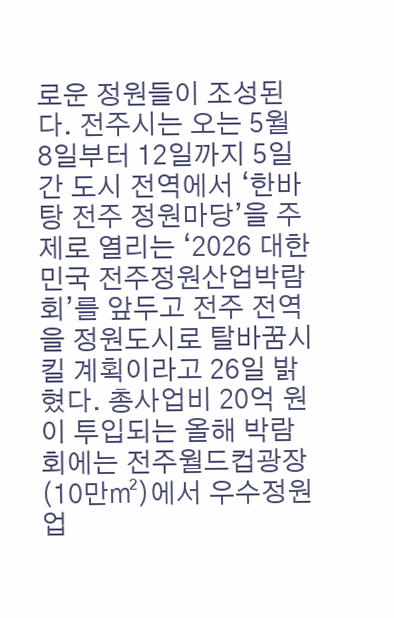로운 정원들이 조성된다. 전주시는 오는 5월 8일부터 12일까지 5일간 도시 전역에서 ‘한바탕 전주 정원마당’을 주제로 열리는 ‘2026 대한민국 전주정원산업박람회’를 앞두고 전주 전역을 정원도시로 탈바꿈시킬 계획이라고 26일 밝혔다. 총사업비 20억 원이 투입되는 올해 박람회에는 전주월드컵광장(10만㎡)에서 우수정원업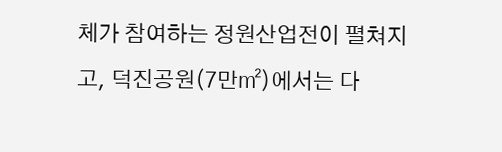체가 참여하는 정원산업전이 펼쳐지고, 덕진공원(7만㎡)에서는 다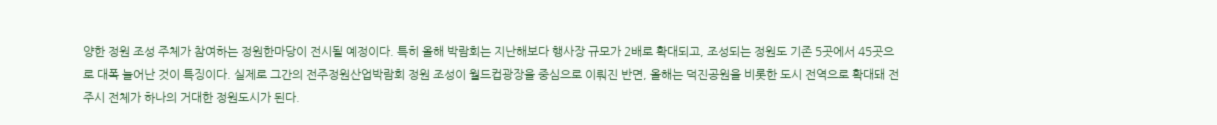양한 정원 조성 주체가 참여하는 정원한마당이 전시될 예정이다. 특히 올해 박람회는 지난해보다 행사장 규모가 2배로 확대되고, 조성되는 정원도 기존 5곳에서 45곳으로 대폭 늘어난 것이 특징이다. 실제로 그간의 전주정원산업박람회 정원 조성이 월드컵광장을 중심으로 이뤄진 반면, 올해는 덕진공원을 비롯한 도시 전역으로 확대돼 전주시 전체가 하나의 거대한 정원도시가 된다.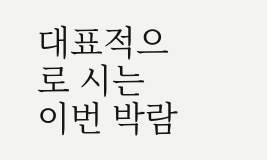대표적으로 시는 이번 박람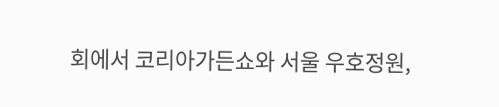회에서 코리아가든쇼와 서울 우호정원,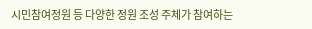시민참여정원 등 다양한 정원 조성 주체가 참여하는